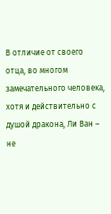В отличие от своего отца, во многом замечательного человека, хотя и действительно с душой дракона, Ли Ван – не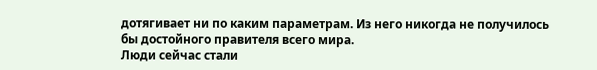дотягивает ни по каким параметрам. Из него никогда не получилось бы достойного правителя всего мира.
Люди сейчас стали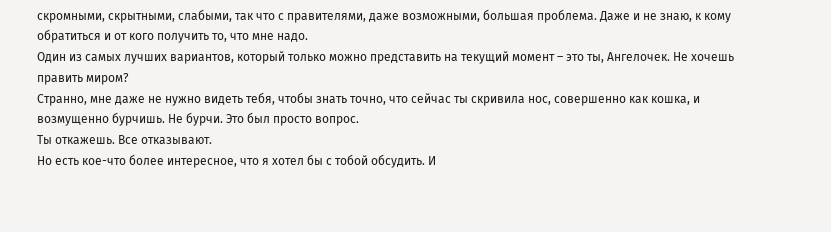скромными, скрытными, слабыми, так что с правителями, даже возможными, большая проблема. Даже и не знаю, к кому обратиться и от кого получить то, что мне надо.
Один из самых лучших вариантов, который только можно представить на текущий момент – это ты, Ангелочек. Не хочешь править миром?
Странно, мне даже не нужно видеть тебя, чтобы знать точно, что сейчас ты скривила нос, совершенно как кошка, и возмущенно бурчишь. Не бурчи. Это был просто вопрос.
Ты откажешь. Все отказывают.
Но есть кое-что более интересное, что я хотел бы с тобой обсудить. И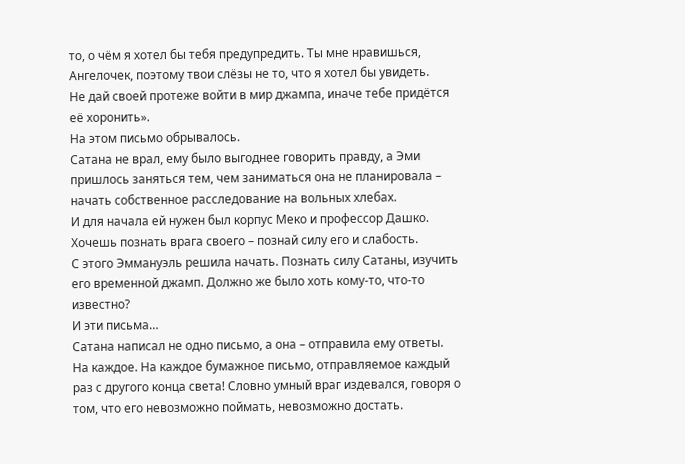то, о чём я хотел бы тебя предупредить. Ты мне нравишься, Ангелочек, поэтому твои слёзы не то, что я хотел бы увидеть.
Не дай своей протеже войти в мир джампа, иначе тебе придётся её хоронить».
На этом письмо обрывалось.
Сатана не врал, ему было выгоднее говорить правду, а Эми пришлось заняться тем, чем заниматься она не планировала – начать собственное расследование на вольных хлебах.
И для начала ей нужен был корпус Меко и профессор Дашко.
Хочешь познать врага своего – познай силу его и слабость.
С этого Эммануэль решила начать. Познать силу Сатаны, изучить его временной джамп. Должно же было хоть кому-то, что-то известно?
И эти письма…
Сатана написал не одно письмо, а она – отправила ему ответы. На каждое. На каждое бумажное письмо, отправляемое каждый раз с другого конца света! Словно умный враг издевался, говоря о том, что его невозможно поймать, невозможно достать.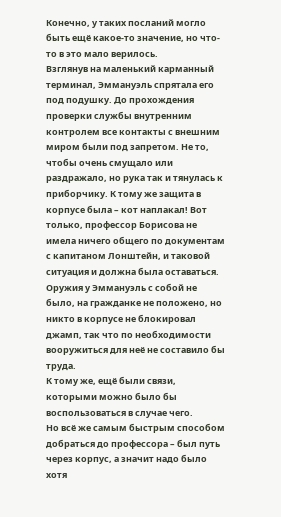Конечно, у таких посланий могло быть ещё какое-то значение, но что-то в это мало верилось.
Взглянув на маленький карманный терминал, Эммануэль спрятала его под подушку. До прохождения проверки службы внутренним контролем все контакты с внешним миром были под запретом. Не то, чтобы очень смущало или раздражало, но рука так и тянулась к приборчику. К тому же защита в корпусе была – кот наплакал! Вот только, профессор Борисова не имела ничего общего по документам с капитаном Лонштейн, и таковой ситуация и должна была оставаться.
Оружия у Эммануэль с собой не было, на гражданке не положено, но никто в корпусе не блокировал джамп, так что по необходимости вооружиться для неё не составило бы труда.
К тому же, ещё были связи, которыми можно было бы воспользоваться в случае чего.
Но всё же самым быстрым способом добраться до профессора – был путь через корпус, а значит надо было хотя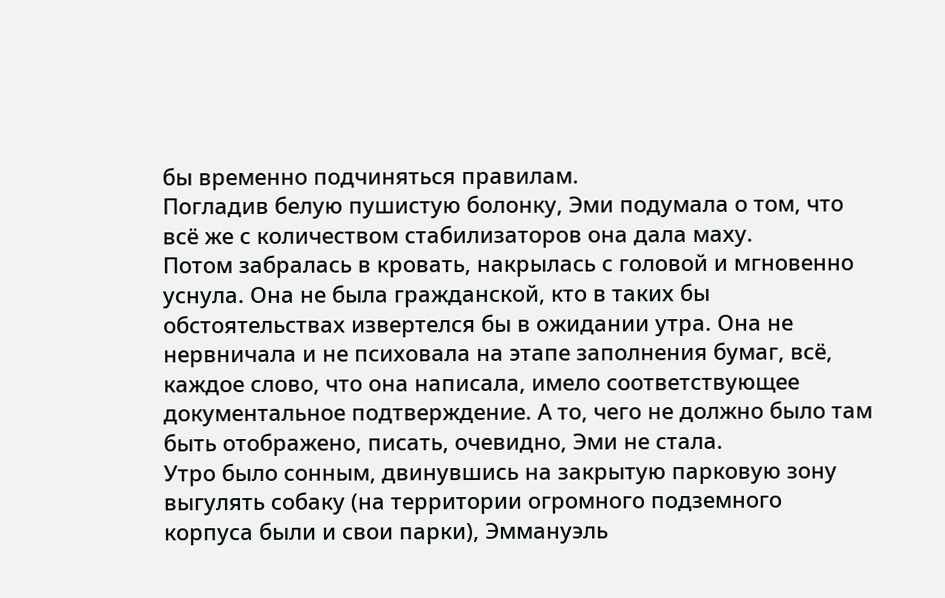бы временно подчиняться правилам.
Погладив белую пушистую болонку, Эми подумала о том, что всё же с количеством стабилизаторов она дала маху.
Потом забралась в кровать, накрылась с головой и мгновенно уснула. Она не была гражданской, кто в таких бы обстоятельствах извертелся бы в ожидании утра. Она не нервничала и не психовала на этапе заполнения бумаг, всё, каждое слово, что она написала, имело соответствующее документальное подтверждение. А то, чего не должно было там быть отображено, писать, очевидно, Эми не стала.
Утро было сонным, двинувшись на закрытую парковую зону выгулять собаку (на территории огромного подземного корпуса были и свои парки), Эммануэль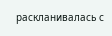раскланивалась с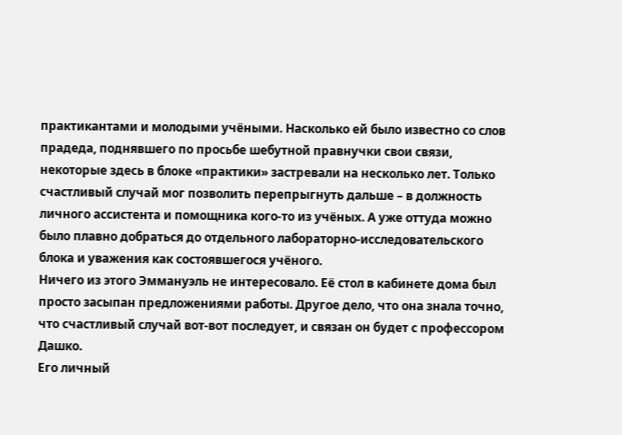практикантами и молодыми учёными. Насколько ей было известно со слов прадеда, поднявшего по просьбе шебутной правнучки свои связи, некоторые здесь в блоке «практики» застревали на несколько лет. Только счастливый случай мог позволить перепрыгнуть дальше – в должность личного ассистента и помощника кого-то из учёных. А уже оттуда можно было плавно добраться до отдельного лабораторно-исследовательского блока и уважения как состоявшегося учёного.
Ничего из этого Эммануэль не интересовало. Её стол в кабинете дома был просто засыпан предложениями работы. Другое дело, что она знала точно, что счастливый случай вот-вот последует, и связан он будет с профессором Дашко.
Его личный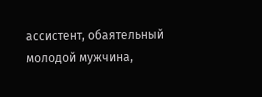ассистент, обаятельный молодой мужчина,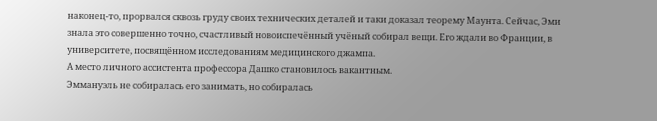наконец-то, прорвался сквозь груду своих технических деталей и таки доказал теорему Маунта. Сейчас, Эми знала это совершенно точно, счастливый новоиспечённый учёный собирал вещи. Его ждали во Франции, в университете, посвящённом исследованиям медицинского джампа.
А место личного ассистента профессора Дашко становилось вакантным.
Эммануэль не собиралась его занимать, но собиралась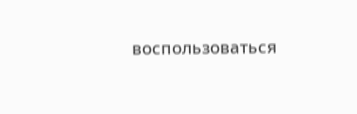воспользоваться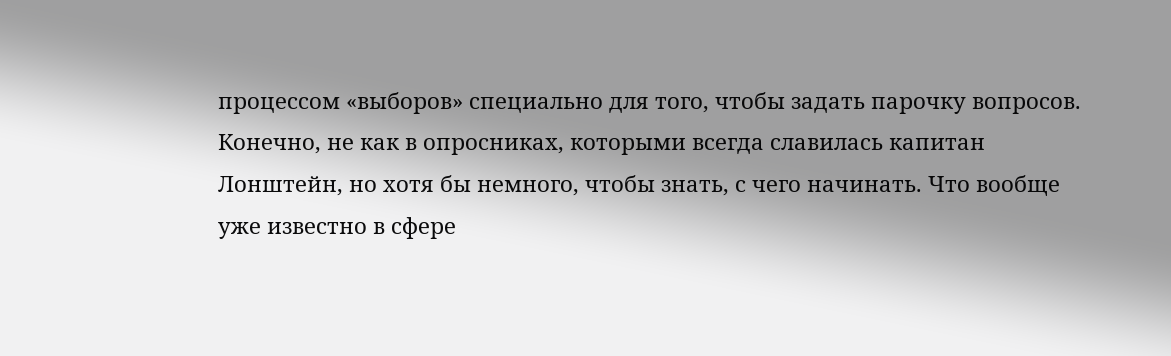процессом «выборов» специально для того, чтобы задать парочку вопросов. Конечно, не как в опросниках, которыми всегда славилась капитан Лонштейн, но хотя бы немного, чтобы знать, с чего начинать. Что вообще уже известно в сфере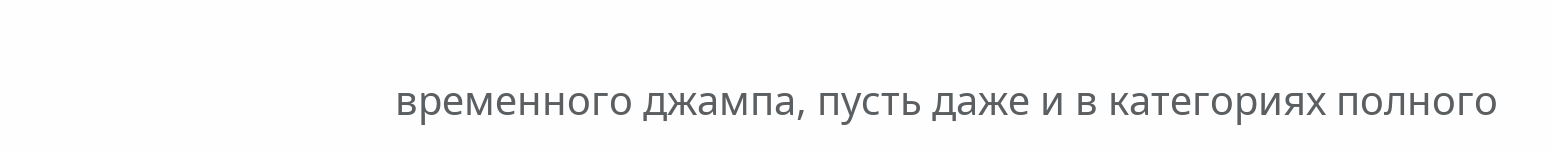временного джампа, пусть даже и в категориях полного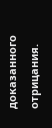доказанного отрицания.